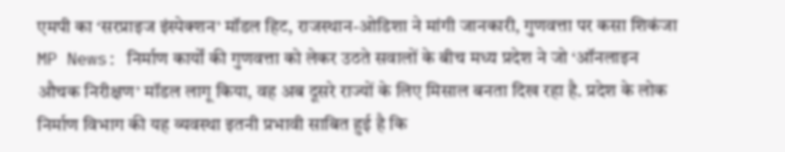एमपी का ‘सरप्राइज इंस्पेक्शन’ मॉडल हिट, राजस्थान-ओडिशा ने मांगी जानकारी, गुणवत्ता पर कसा शिकंजा
MP News: निर्माण कार्यों की गुणवत्ता को लेकर उठते सवालों के बीच मध्य प्रदेश ने जो ‘ऑनलाइन औचक निरीक्षण’ मॉडल लागू किया, वह अब दूसरे राज्यों के लिए मिसाल बनता दिख रहा है. प्रदेश के लोक निर्माण विभाग की यह व्यवस्था इतनी प्रभावी साबित हुई है कि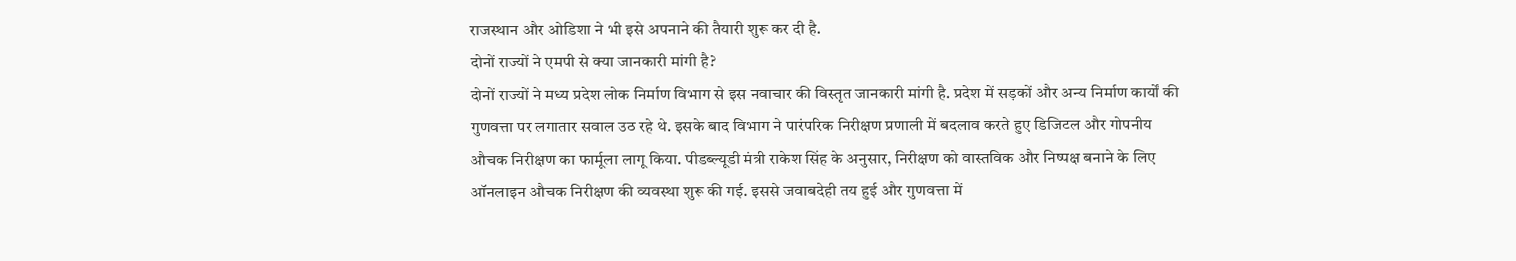राजस्थान और ओडिशा ने भी इसे अपनाने की तैयारी शुरू कर दी है.
दोनों राज्यों ने एमपी से क्या जानकारी मांगी है?
दोनों राज्यों ने मध्य प्रदेश लोक निर्माण विभाग से इस नवाचार की विस्तृत जानकारी मांगी है. प्रदेश में सड़कों और अन्य निर्माण कार्यों की गुणवत्ता पर लगातार सवाल उठ रहे थे. इसके बाद विभाग ने पारंपरिक निरीक्षण प्रणाली में बदलाव करते हुए डिजिटल और गोपनीय औचक निरीक्षण का फार्मूला लागू किया. पीडब्ल्यूडी मंत्री राकेश सिंह के अनुसार, निरीक्षण को वास्तविक और निष्पक्ष बनाने के लिए ऑनलाइन औचक निरीक्षण की व्यवस्था शुरू की गई. इससे जवाबदेही तय हुई और गुणवत्ता में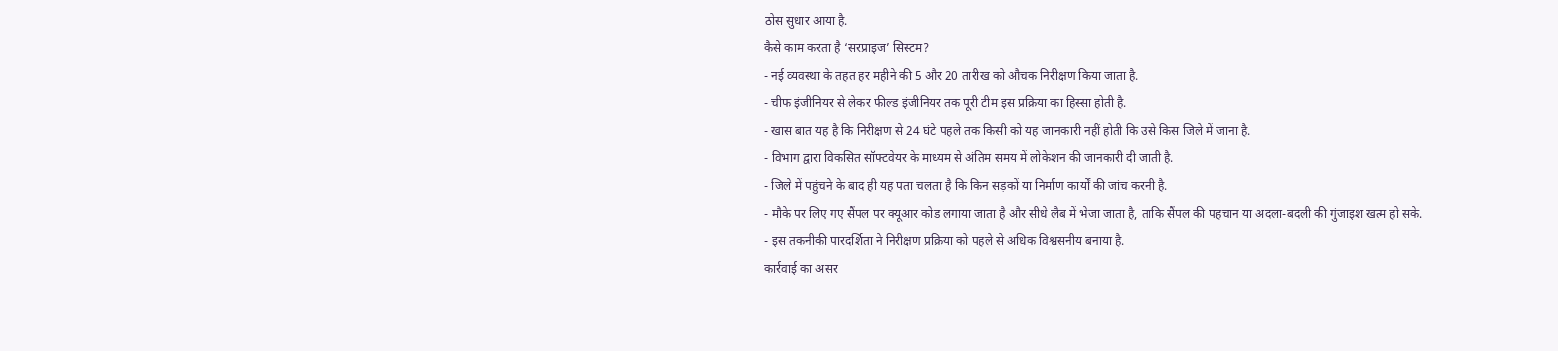ठोस सुधार आया है.
कैसे काम करता है ‘सरप्राइज’ सिस्टम?
- नई व्यवस्था के तहत हर महीने की 5 और 20 तारीख को औचक निरीक्षण किया जाता है.
- चीफ इंजीनियर से लेकर फील्ड इंजीनियर तक पूरी टीम इस प्रक्रिया का हिस्सा होती है.
- खास बात यह है कि निरीक्षण से 24 घंटे पहले तक किसी को यह जानकारी नहीं होती कि उसे किस जिले में जाना है.
- विभाग द्वारा विकसित सॉफ्टवेयर के माध्यम से अंतिम समय में लोकेशन की जानकारी दी जाती है.
- जिले में पहुंचने के बाद ही यह पता चलता है कि किन सड़कों या निर्माण कार्यों की जांच करनी है.
- मौके पर लिए गए सैंपल पर क्यूआर कोड लगाया जाता है और सीधे लैब में भेजा जाता है, ताकि सैंपल की पहचान या अदला-बदली की गुंजाइश खत्म हो सके.
- इस तकनीकी पारदर्शिता ने निरीक्षण प्रक्रिया को पहले से अधिक विश्वसनीय बनाया है.
कार्रवाई का असर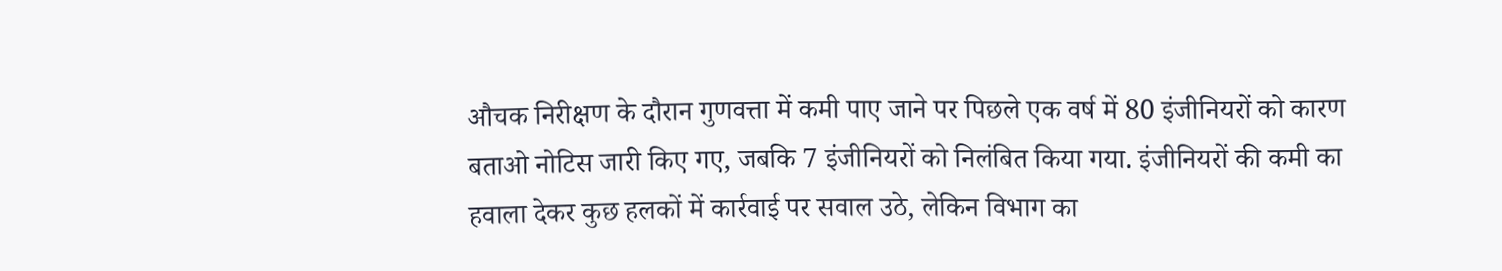औचक निरीक्षण के दौरान गुणवत्ता में कमी पाए जाने पर पिछले एक वर्ष में 80 इंजीनियरों को कारण बताओ नोटिस जारी किए गए, जबकि 7 इंजीनियरों को निलंबित किया गया. इंजीनियरों की कमी का हवाला देकर कुछ हलकों में कार्रवाई पर सवाल उठे, लेकिन विभाग का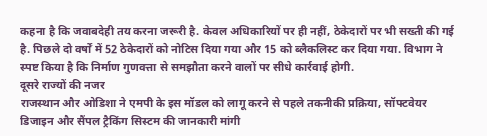कहना है कि जवाबदेही तय करना जरूरी है. केवल अधिकारियों पर ही नहीं, ठेकेदारों पर भी सख्ती की गई है. पिछले दो वर्षों में 52 ठेकेदारों को नोटिस दिया गया और 15 को ब्लैकलिस्ट कर दिया गया. विभाग ने स्पष्ट किया है कि निर्माण गुणवत्ता से समझौता करने वालों पर सीधे कार्रवाई होगी.
दूसरे राज्यों की नजर
राजस्थान और ओडिशा ने एमपी के इस मॉडल को लागू करने से पहले तकनीकी प्रक्रिया, सॉफ्टवेयर डिजाइन और सैंपल ट्रैकिंग सिस्टम की जानकारी मांगी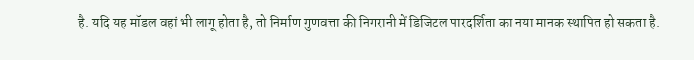है. यदि यह मॉडल वहां भी लागू होता है, तो निर्माण गुणवत्ता की निगरानी में डिजिटल पारदर्शिता का नया मानक स्थापित हो सकता है.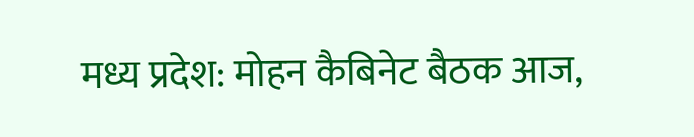मध्य प्रदेश: मोहन कैबिनेट बैठक आज,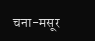चना-मसूर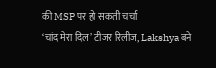की MSP पर हो सकती चर्चा
‘चांद मेरा दिल’ टीजर रिलीज, Lakshya बने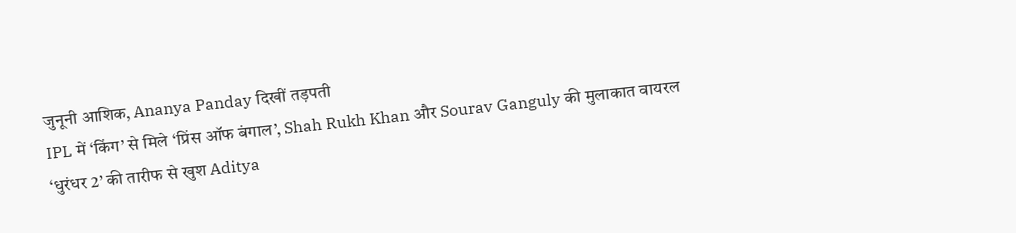जुनूनी आशिक, Ananya Panday दिखीं तड़पती
IPL में ‘किंग’ से मिले ‘प्रिंस ऑफ बंगाल’, Shah Rukh Khan और Sourav Ganguly की मुलाकात वायरल
‘धुरंधर 2’ की तारीफ से खुश Aditya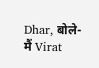Dhar, बोले- मैं Virat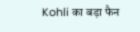Kohli का बड़ा फैन